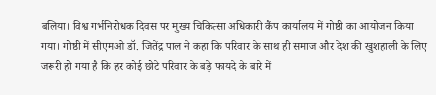बलिया। विश्व गर्भनिरोधक दिवस पर मुख्य चिकित्सा अधिकारी कैंप कार्यालय में गोष्ठी का आयोजन किया गया। गोष्ठी में सीएमओ डॉ. जितेंद्र पाल ने कहा कि परिवार के साथ ही समाज और देश की खुशहाली के लिए जरूरी हो गया है कि हर कोई छोटे परिवार के बड़े फायदे के बारे में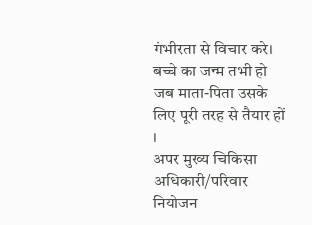गंभीरता से विचार करे। बच्चे का जन्म तभी हो जब माता-पिता उसके लिए पूरी तरह से तैयार हों ।
अपर मुख्य चिकिसा अधिकारी/परिवार नियोजन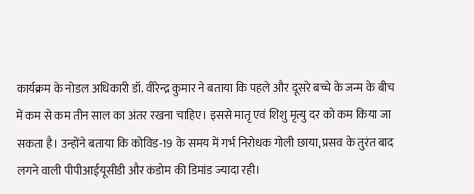कार्यक्रम के नोडल अधिकारी डॉ. वीरेन्द्र कुमार ने बताया कि पहले और दूसरे बच्चे के जन्म के बीच में कम से कम तीन साल का अंतर रखना चाहिए। इससे मातृ एवं शिशु मृत्यु दर को कम किया जा सकता है। उन्होंने बताया कि कोविड-19 के समय में गर्भ निरोधक गोली छाया, प्रसव के तुरंत बाद लगने वाली पीपीआईयूसीडी और कंडोम की डिमांड ज्यादा रही।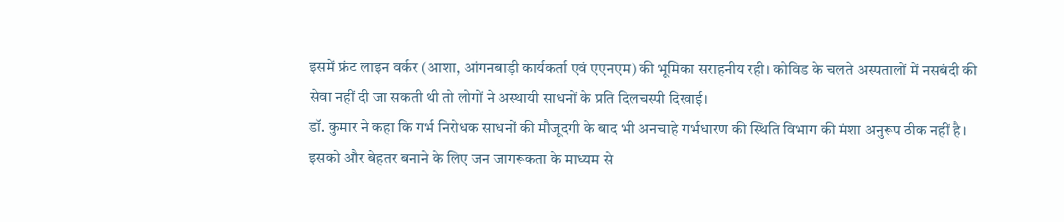इसमें फ्रंट लाइन वर्कर (आशा, आंगनबाड़ी कार्यकर्ता एवं एएनएम) की भूमिका सराहनीय रही। कोविड के चलते अस्पतालों में नसबंदी की सेवा नहीं दी जा सकती थी तो लोगों ने अस्थायी साधनों के प्रति दिलचस्पी दिखाई।
डॉ. कुमार ने कहा कि गर्भ निरोधक साधनों की मौजूदगी के बाद भी अनचाहे गर्भधारण की स्थिति विभाग की मंशा अनुरूप ठीक नहीं है। इसको और बेहतर बनाने के लिए जन जागरूकता के माध्यम से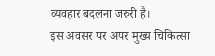व्यवहार बदलना जरुरी है।
इस अवसर पर अपर मुख्य चिकित्सा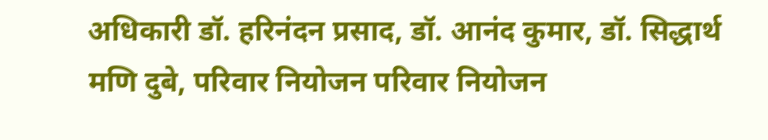अधिकारी डॉ. हरिनंदन प्रसाद, डॉ. आनंद कुमार, डॉ. सिद्धार्थ मणि दुबे, परिवार नियोजन परिवार नियोजन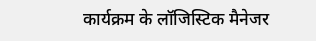कार्यक्रम के लॉजिस्टिक मैनेजर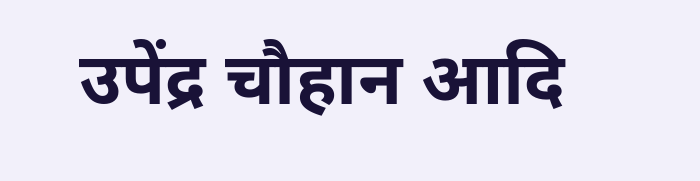उपेंद्र चौहान आदि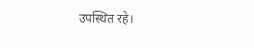उपस्थित रहे।